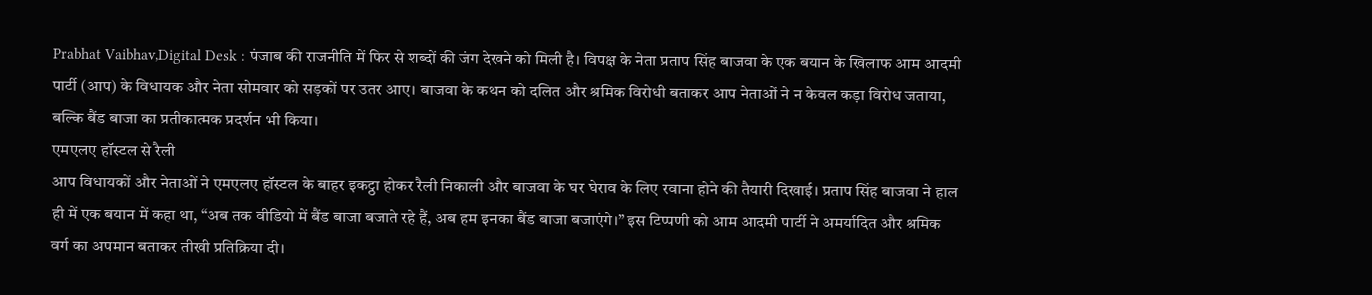Prabhat Vaibhav,Digital Desk : पंजाब की राजनीति में फिर से शब्दों की जंग देखने को मिली है। विपक्ष के नेता प्रताप सिंह बाजवा के एक बयान के खिलाफ आम आदमी पार्टी (आप) के विधायक और नेता सोमवार को सड़कों पर उतर आए। बाजवा के कथन को दलित और श्रमिक विरोधी बताकर आप नेताओं ने न केवल कड़ा विरोध जताया, बल्कि बैंड बाजा का प्रतीकात्मक प्रदर्शन भी किया।
एमएलए हॉस्टल से रैली
आप विधायकों और नेताओं ने एमएलए हॉस्टल के बाहर इकट्ठा होकर रैली निकाली और बाजवा के घर घेराव के लिए रवाना होने की तैयारी दिखाई। प्रताप सिंह बाजवा ने हाल ही में एक बयान में कहा था, “अब तक वीडियो में बैंड बाजा बजाते रहे हैं, अब हम इनका बैंड बाजा बजाएंगे।” इस टिप्पणी को आम आदमी पार्टी ने अमर्यादित और श्रमिक वर्ग का अपमान बताकर तीखी प्रतिक्रिया दी।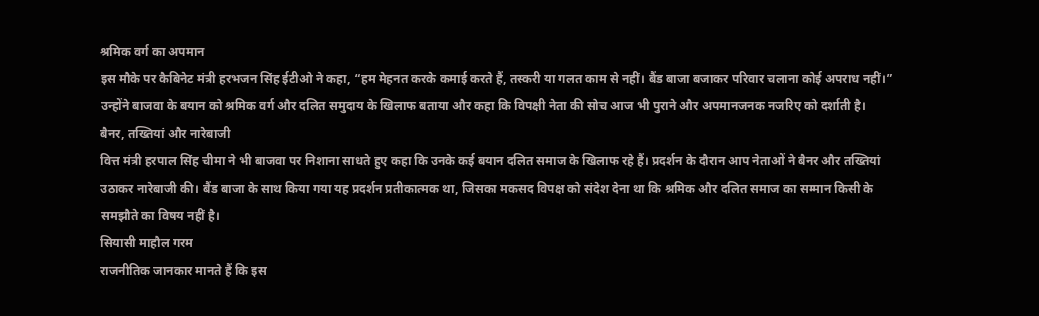श्रमिक वर्ग का अपमान
इस मौके पर कैबिनेट मंत्री हरभजन सिंह ईटीओ ने कहा, “हम मेहनत करके कमाई करते हैं, तस्करी या गलत काम से नहीं। बैंड बाजा बजाकर परिवार चलाना कोई अपराध नहीं।” उन्होंने बाजवा के बयान को श्रमिक वर्ग और दलित समुदाय के खिलाफ बताया और कहा कि विपक्षी नेता की सोच आज भी पुराने और अपमानजनक नजरिए को दर्शाती है।
बैनर, तख्तियां और नारेबाजी
वित्त मंत्री हरपाल सिंह चीमा ने भी बाजवा पर निशाना साधते हुए कहा कि उनके कई बयान दलित समाज के खिलाफ रहे हैं। प्रदर्शन के दौरान आप नेताओं ने बैनर और तख्तियां उठाकर नारेबाजी की। बैंड बाजा के साथ किया गया यह प्रदर्शन प्रतीकात्मक था, जिसका मकसद विपक्ष को संदेश देना था कि श्रमिक और दलित समाज का सम्मान किसी के समझौते का विषय नहीं है।
सियासी माहौल गरम
राजनीतिक जानकार मानते हैं कि इस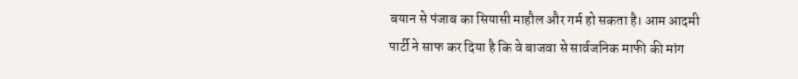बयान से पंजाब का सियासी माहौल और गर्म हो सकता है। आम आदमी पार्टी ने साफ कर दिया है कि वे बाजवा से सार्वजनिक माफी की मांग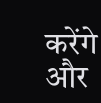करेंगे और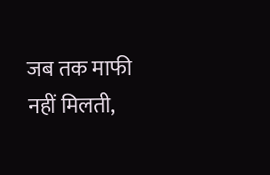जब तक माफी नहीं मिलती,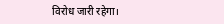विरोध जारी रहेगा।